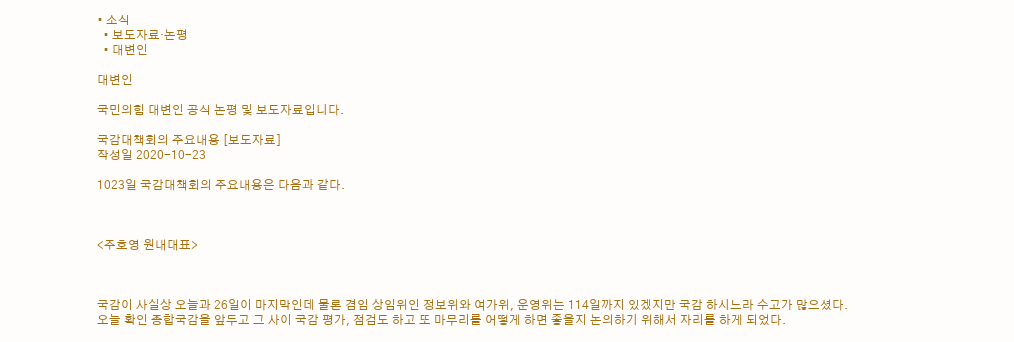• 소식
  • 보도자료·논평
  • 대변인

대변인

국민의힘 대변인 공식 논평 및 보도자료입니다.

국감대책회의 주요내용 [보도자료]
작성일 2020-10-23

1023일 국감대책회의 주요내용은 다음과 같다.



<주호영 원내대표>



국감이 사실상 오늘과 26일이 마지막인데 물론 겸임 상임위인 정보위와 여가위, 운영위는 114일까지 있겠지만 국감 하시느라 수고가 많으셨다. 오늘 확인 종합국감을 앞두고 그 사이 국감 평가, 점검도 하고 또 마무리를 어떻게 하면 좋을지 논의하기 위해서 자리를 하게 되었다.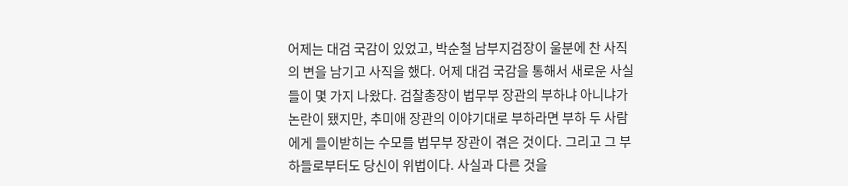어제는 대검 국감이 있었고, 박순철 남부지검장이 울분에 찬 사직의 변을 남기고 사직을 했다. 어제 대검 국감을 통해서 새로운 사실들이 몇 가지 나왔다. 검찰총장이 법무부 장관의 부하냐 아니냐가 논란이 됐지만, 추미애 장관의 이야기대로 부하라면 부하 두 사람에게 들이받히는 수모를 법무부 장관이 겪은 것이다. 그리고 그 부하들로부터도 당신이 위법이다. 사실과 다른 것을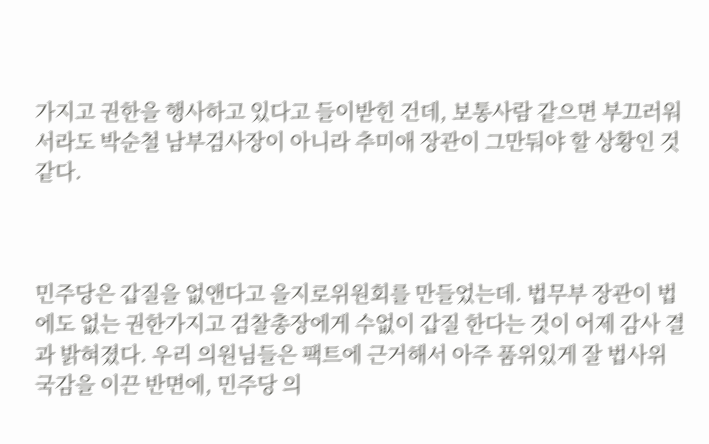가지고 권한을 행사하고 있다고 들이받힌 건데, 보통사람 같으면 부끄러워서라도 박순철 남부검사장이 아니라 추미애 장관이 그만둬야 할 상황인 것 같다.



민주당은 갑질을 없앤다고 을지로위원회를 만들었는데. 법무부 장관이 법에도 없는 권한가지고 검찰총장에게 수없이 갑질 한다는 것이 어제 감사 결과 밝혀졌다. 우리 의원님들은 팩트에 근거해서 아주 품위있게 잘 법사위 국감을 이끈 반면에, 민주당 의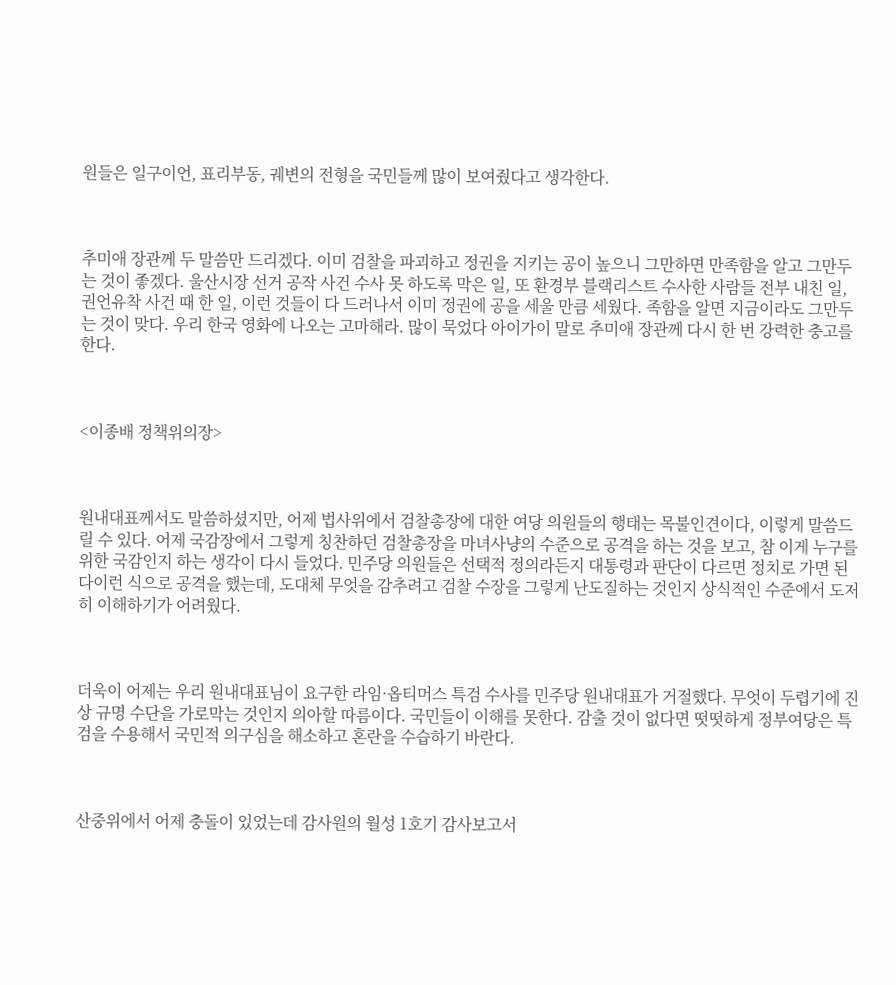원들은 일구이언, 표리부동, 궤변의 전형을 국민들께 많이 보여줬다고 생각한다.



추미애 장관께 두 말씀만 드리겠다. 이미 검찰을 파괴하고 정권을 지키는 공이 높으니 그만하면 만족함을 알고 그만두는 것이 좋겠다. 울산시장 선거 공작 사건 수사 못 하도록 막은 일, 또 환경부 블랙리스트 수사한 사람들 전부 내친 일, 권언유착 사건 때 한 일, 이런 것들이 다 드러나서 이미 정권에 공을 세울 만큼 세웠다. 족함을 알면 지금이라도 그만두는 것이 맞다. 우리 한국 영화에 나오는 고마해라. 많이 묵었다 아이가이 말로 추미애 장관께 다시 한 번 강력한 충고를 한다.



<이종배 정책위의장>



원내대표께서도 말씀하셨지만, 어제 법사위에서 검찰총장에 대한 여당 의원들의 행태는 목불인견이다, 이렇게 말씀드릴 수 있다. 어제 국감장에서 그렇게 칭찬하던 검찰총장을 마녀사냥의 수준으로 공격을 하는 것을 보고, 참 이게 누구를 위한 국감인지 하는 생각이 다시 들었다. 민주당 의원들은 선택적 정의라든지 대통령과 판단이 다르면 정치로 가면 된다이런 식으로 공격을 했는데, 도대체 무엇을 감추려고 검찰 수장을 그렇게 난도질하는 것인지 상식적인 수준에서 도저히 이해하기가 어려웠다.



더욱이 어제는 우리 원내대표님이 요구한 라임·옵티머스 특검 수사를 민주당 원내대표가 거절했다. 무엇이 두렵기에 진상 규명 수단을 가로막는 것인지 의아할 따름이다. 국민들이 이해를 못한다. 감출 것이 없다면 떳떳하게 정부여당은 특검을 수용해서 국민적 의구심을 해소하고 혼란을 수습하기 바란다.



산중위에서 어제 충돌이 있었는데 감사원의 월성 1호기 감사보고서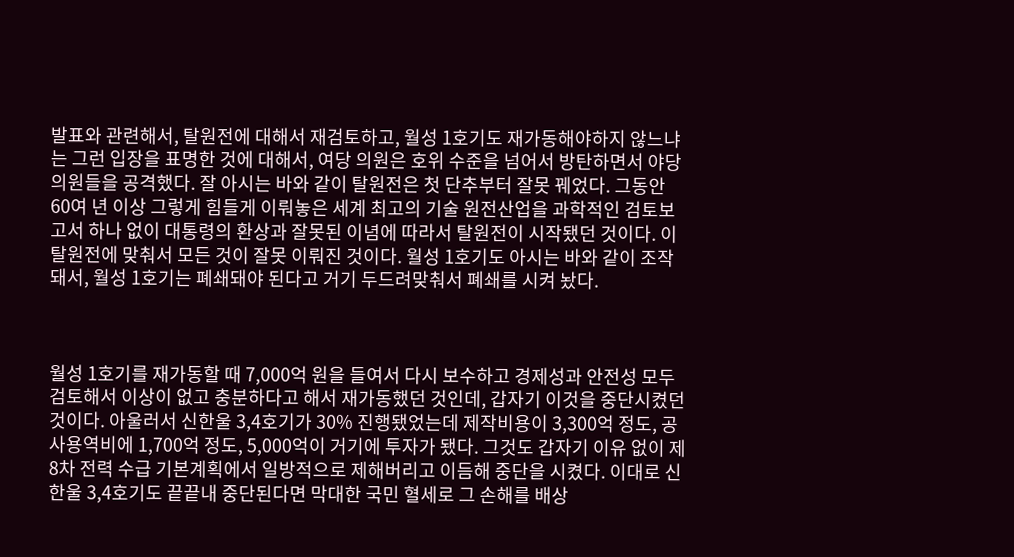발표와 관련해서, 탈원전에 대해서 재검토하고, 월성 1호기도 재가동해야하지 않느냐는 그런 입장을 표명한 것에 대해서, 여당 의원은 호위 수준을 넘어서 방탄하면서 야당 의원들을 공격했다. 잘 아시는 바와 같이 탈원전은 첫 단추부터 잘못 꿰었다. 그동안 60여 년 이상 그렇게 힘들게 이뤄놓은 세계 최고의 기술 원전산업을 과학적인 검토보고서 하나 없이 대통령의 환상과 잘못된 이념에 따라서 탈원전이 시작됐던 것이다. 이 탈원전에 맞춰서 모든 것이 잘못 이뤄진 것이다. 월성 1호기도 아시는 바와 같이 조작돼서, 월성 1호기는 폐쇄돼야 된다고 거기 두드려맞춰서 폐쇄를 시켜 놨다.



월성 1호기를 재가동할 때 7,000억 원을 들여서 다시 보수하고 경제성과 안전성 모두 검토해서 이상이 없고 충분하다고 해서 재가동했던 것인데, 갑자기 이것을 중단시켰던 것이다. 아울러서 신한울 3,4호기가 30% 진행됐었는데 제작비용이 3,300억 정도, 공사용역비에 1,700억 정도, 5,000억이 거기에 투자가 됐다. 그것도 갑자기 이유 없이 제8차 전력 수급 기본계획에서 일방적으로 제해버리고 이듬해 중단을 시켰다. 이대로 신한울 3,4호기도 끝끝내 중단된다면 막대한 국민 혈세로 그 손해를 배상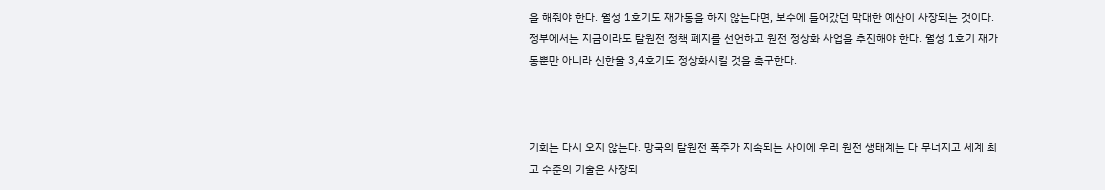을 해줘야 한다. 월성 1호기도 재가동을 하지 않는다면, 보수에 들어갔던 막대한 예산이 사장되는 것이다. 정부에서는 지금이라도 탈원전 정책 폐지를 선언하고 원전 정상화 사업을 추진해야 한다. 월성 1호기 재가동뿐만 아니라 신한울 3,4호기도 정상화시킬 것을 촉구한다.



기회는 다시 오지 않는다. 망국의 탈원전 폭주가 지속되는 사이에 우리 원전 생태계는 다 무너지고 세계 최고 수준의 기술은 사장되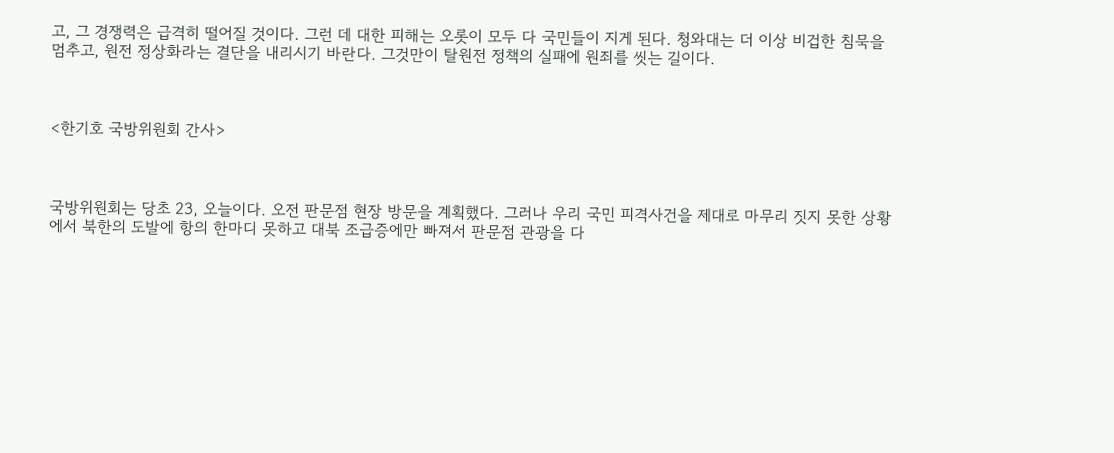고, 그 경쟁력은 급격히 떨어질 것이다. 그런 데 대한 피해는 오롯이 모두 다 국민들이 지게 된다. 청와대는 더 이상 비겁한 침묵을 멈추고, 원전 정상화라는 결단을 내리시기 바란다. 그것만이 탈원전 정책의 실패에 원죄를 씻는 길이다.



<한기호 국방위원회 간사>



국방위원회는 당초 23, 오늘이다. 오전 판문점 현장 방문을 계획했다. 그러나 우리 국민 피격사건을 제대로 마무리 짓지 못한 상황에서 북한의 도발에 항의 한마디 못하고 대북 조급증에만 빠져서 판문점 관광을 다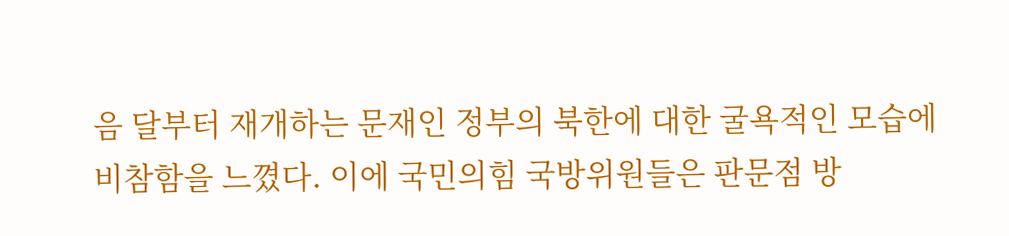음 달부터 재개하는 문재인 정부의 북한에 대한 굴욕적인 모습에 비참함을 느꼈다. 이에 국민의힘 국방위원들은 판문점 방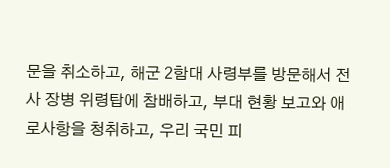문을 취소하고, 해군 2함대 사령부를 방문해서 전사 장병 위령탑에 참배하고, 부대 현황 보고와 애로사항을 청취하고, 우리 국민 피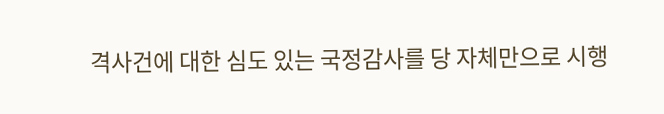격사건에 대한 심도 있는 국정감사를 당 자체만으로 시행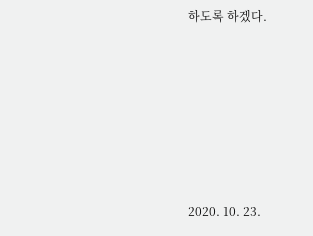하도록 하겠다.







2020. 10. 23.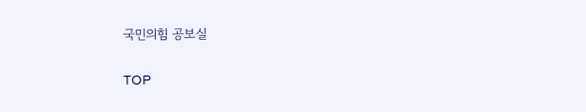국민의힘 공보실

TOP